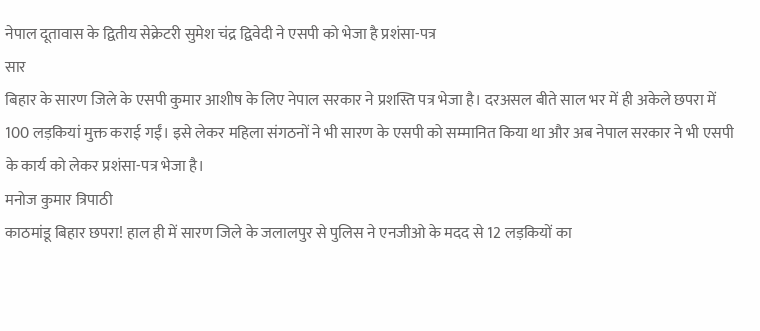नेपाल दूतावास के द्वितीय सेक्रेटरी सुमेश चंद्र द्विवेदी ने एसपी को भेजा है प्रशंसा-पत्र
सार
बिहार के सारण जिले के एसपी कुमार आशीष के लिए नेपाल सरकार ने प्रशस्ति पत्र भेजा है। दरअसल बीते साल भर में ही अकेले छपरा में 100 लड़कियां मुक्त कराई गईं। इसे लेकर महिला संगठनों ने भी सारण के एसपी को सम्मानित किया था और अब नेपाल सरकार ने भी एसपी के कार्य को लेकर प्रशंसा-पत्र भेजा है।
मनोज कुमार त्रिपाठी
काठमांडू बिहार छपरा! हाल ही में सारण जिले के जलालपुर से पुलिस ने एनजीओ के मदद से 12 लड़कियों का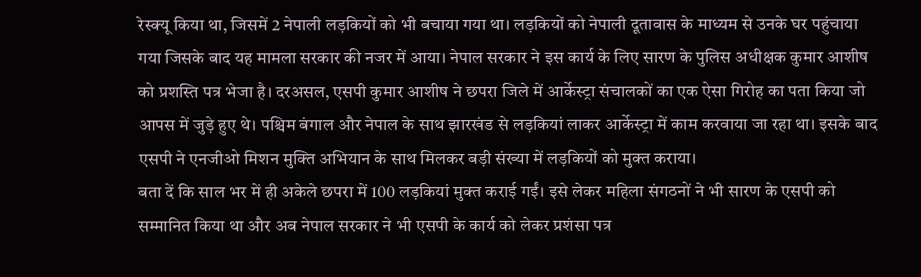रेस्क्यू किया था, जिसमें 2 नेपाली लड़कियों को भी बचाया गया था। लड़कियों को नेपाली दूतावास के माध्यम से उनके घर पहुंचाया गया जिसके बाद यह मामला सरकार की नजर में आया। नेपाल सरकार ने इस कार्य के लिए सारण के पुलिस अधीक्षक कुमार आशीष को प्रशस्ति पत्र भेजा है। दरअसल, एसपी कुमार आशीष ने छपरा जिले में आर्केस्ट्रा संचालकों का एक ऐसा गिरोह का पता किया जो आपस में जुड़े हुए थे। पश्चिम बंगाल और नेपाल के साथ झारखंड से लड़कियां लाकर आर्केस्ट्रा में काम करवाया जा रहा था। इसके बाद एसपी ने एनजीओ मिशन मुक्ति अभियान के साथ मिलकर बड़ी संख्या में लड़कियों को मुक्त कराया।
बता दें कि साल भर में ही अकेले छपरा में 100 लड़कियां मुक्त कराई गईं। इसे लेकर महिला संगठनों ने भी सारण के एसपी को सम्मानित किया था और अब नेपाल सरकार ने भी एसपी के कार्य को लेकर प्रशंसा पत्र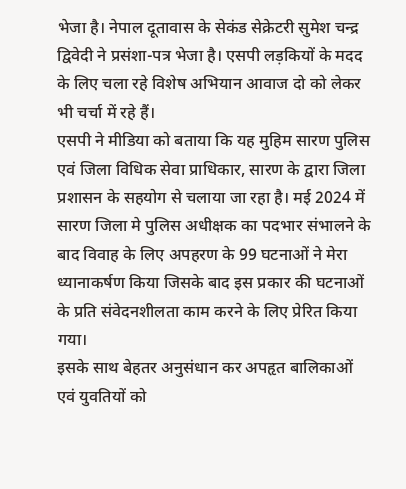भेजा है। नेपाल दूतावास के सेकंड सेक्रेटरी सुमेश चन्द्र द्विवेदी ने प्रसंशा-पत्र भेजा है। एसपी लड़कियों के मदद के लिए चला रहे विशेष अभियान आवाज दो को लेकर भी चर्चा में रहे हैं।
एसपी ने मीडिया को बताया कि यह मुहिम सारण पुलिस एवं जिला विधिक सेवा प्राधिकार, सारण के द्वारा जिला प्रशासन के सहयोग से चलाया जा रहा है। मई 2024 में सारण जिला मे पुलिस अधीक्षक का पदभार संभालने के बाद विवाह के लिए अपहरण के 99 घटनाओं ने मेरा ध्यानाकर्षण किया जिसके बाद इस प्रकार की घटनाओं के प्रति संवेदनशीलता काम करने के लिए प्रेरित किया गया।
इसके साथ बेहतर अनुसंधान कर अपहृत बालिकाओं एवं युवतियों को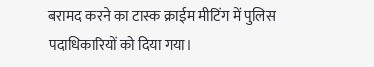बरामद करने का टास्क क्राईम मीटिंग में पुलिस पदाधिकारियों को दिया गया।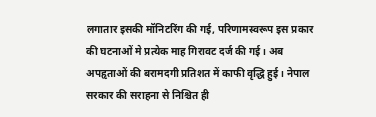लगातार इसकी मॉनिटरिंग की गई, परिणामस्वरूप इस प्रकार की घटनाओं मे प्रत्येक माह गिरावट दर्ज की गई। अब अपहृताओं की बरामदगी प्रतिशत में काफी वृद्धि हुई। नेपाल सरकार की सराहना से निश्चित ही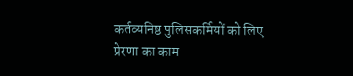कर्तव्यनिष्ठ पुलिसकर्मियों को लिए प्रेरणा का काम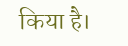किया है।